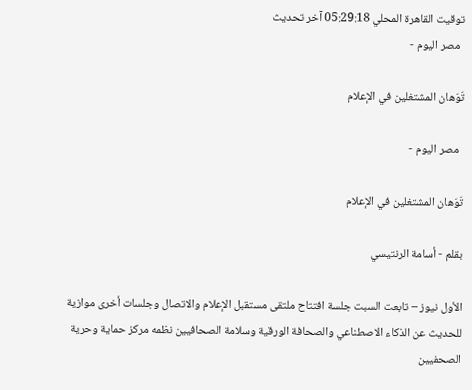توقيت القاهرة المحلي 05:29:18 آخر تحديث
  مصر اليوم -

تَوَهان المشتغلين في الإعلام

  مصر اليوم -

تَوَهان المشتغلين في الإعلام

بقلم - أسامة الرنتيسي

الأول نيوز – تابعت السبت جلسة افتتاح ملتقى مستقبل الإعلام والاتصال وجلسات أخرى موازية للحديث عن الذكاء الاصطناعي والصحافة الورقية وسلامة الصحافيين نظمه مركز حماية وحرية الصحفيين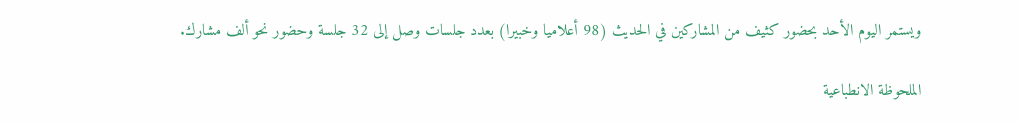ويستمر اليوم الأحد بحضور كثيف من المشاركين في الحديث (98 أعلاميا وخبيرا) بعدد جلسات وصل إلى 32 جلسة وحضور نحو ألف مشارك.

الملحوظة الانطباعية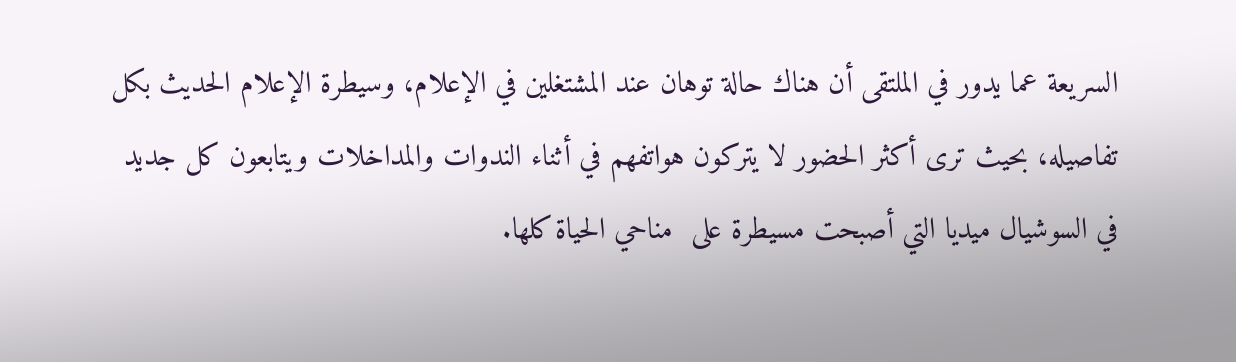السريعة عما يدور في الملتقى أن هناك حالة توهان عند المشتغلين في الإعلام، وسيطرة الإعلام الحديث بكل تفاصيله، بحيث ترى أكثر الحضور لا يتركون هواتفهم في أثناء الندوات والمداخلات ويتابعون كل جديد في السوشيال ميديا التي أصبحت مسيطرة على  مناحي الحياة كلها.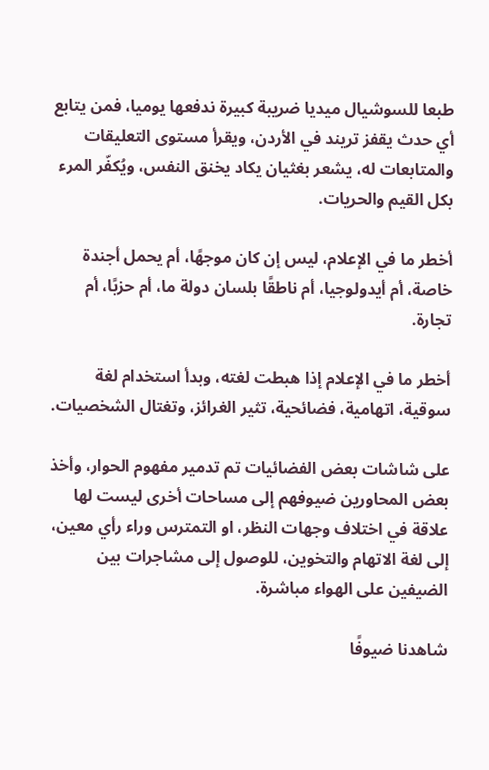طبعا للسوشيال ميديا ضريبة كبيرة ندفعها يوميا، فمن يتابع أي حدث يقفز تريند في الأردن، ويقرأ مستوى التعليقات والمتابعات له، يشعر بغثيان يكاد يخنق النفس، ويُكفّر المرء بكل القيم والحريات.

أخطر ما في الإعلام، ليس إن كان موجهًا، أم يحمل أجندة خاصة، أم أيدولوجيا، أم ناطقًا بلسان دولة ما، أم حزبًا، أم تجارة.

أخطر ما في الإعلام إذا هبطت لغته، وبدأ استخدام لغة سوقية، اتهامية، فضائحية، تثير الغرائز، وتغتال الشخصيات.

على شاشات بعض الفضائيات تم تدمير مفهوم الحوار، وأخذ بعض المحاورين ضيوفهم إلى مساحات أخرى ليست لها علاقة في اختلاف وجهات النظر، او التمترس وراء رأي معين، إلى لغة الاتهام والتخوين، للوصول إلى مشاجرات بين الضيفين على الهواء مباشرة.

شاهدنا ضيوفًا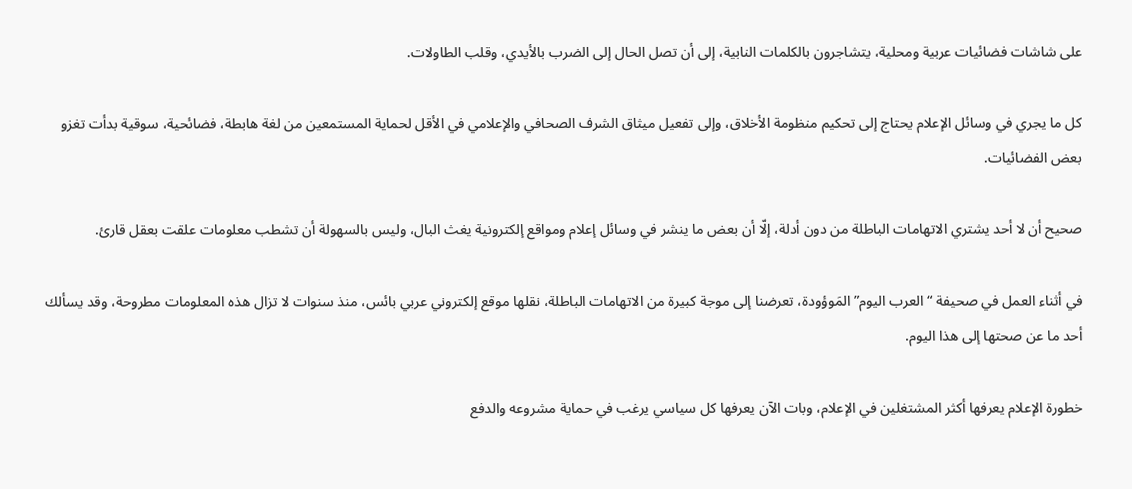على شاشات فضائيات عربية ومحلية، يتشاجرون بالكلمات النابية، إلى أن تصل الحال إلى الضرب بالأيدي، وقلب الطاولات.

كل ما يجري في وسائل الإعلام يحتاج إلى تحكيم منظومة الأخلاق، وإلى تفعيل ميثاق الشرف الصحافي والإعلامي في الأقل لحماية المستمعين من لغة هابطة، فضائحية، سوقية بدأت تغزو بعض الفضائيات.

صحيح أن لا أحد يشتري الاتهامات الباطلة من دون أدلة، إلّا أن بعض ما ينشر في وسائل إعلام ومواقع إلكترونية يغث البال، وليس بالسهولة أن تشطب معلومات علقت بعقل قارئ.

في أثناء العمل في صحيفة “العرب اليوم” المَوؤودة، تعرضنا إلى موجة كبيرة من الاتهامات الباطلة، نقلها موقع إلكتروني عربي بائس، منذ سنوات لا تزال هذه المعلومات مطروحة، وقد يسألك أحد ما عن صحتها إلى هذا اليوم.

خطورة الإعلام يعرفها أكثر المشتغلين في الإعلام، وبات الآن يعرفها كل سياسي يرغب في حماية مشروعه والدفع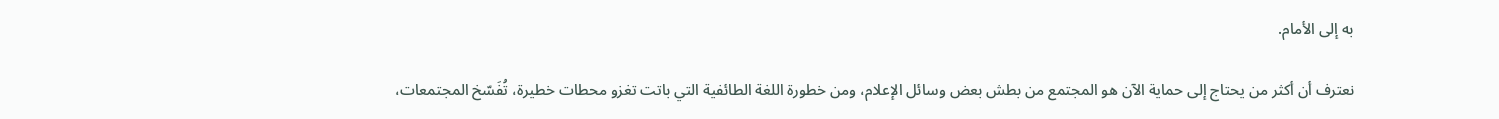به إلى الأمام.

نعترف أن أكثر من يحتاج إلى حماية الآن هو المجتمع من بطش بعض وسائل الإعلام، ومن خطورة اللغة الطائفية التي باتت تغزو محطات خطيرة، تُفَسّخ المجتمعات،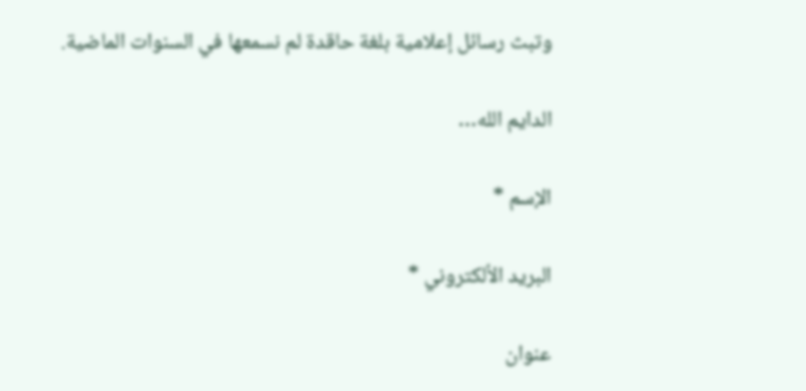وتبث رسائل إعلامية بلغة حاقدة لم نسمعها في السنوات الماضية.

الدايم الله…

الإسم *

البريد الألكتروني *

عنوان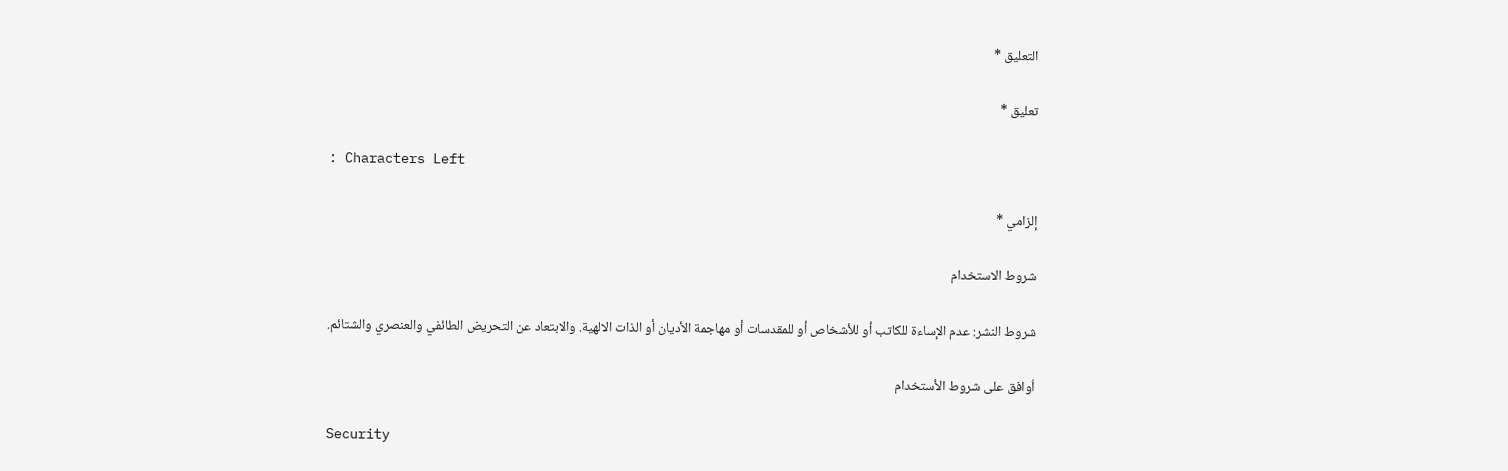التعليق *

تعليق *

: Characters Left

إلزامي *

شروط الاستخدام

شروط النشر: عدم الإساءة للكاتب أو للأشخاص أو للمقدسات أو مهاجمة الأديان أو الذات الالهية. والابتعاد عن التحريض الطائفي والعنصري والشتائم.

اُوافق على شروط الأستخدام

Security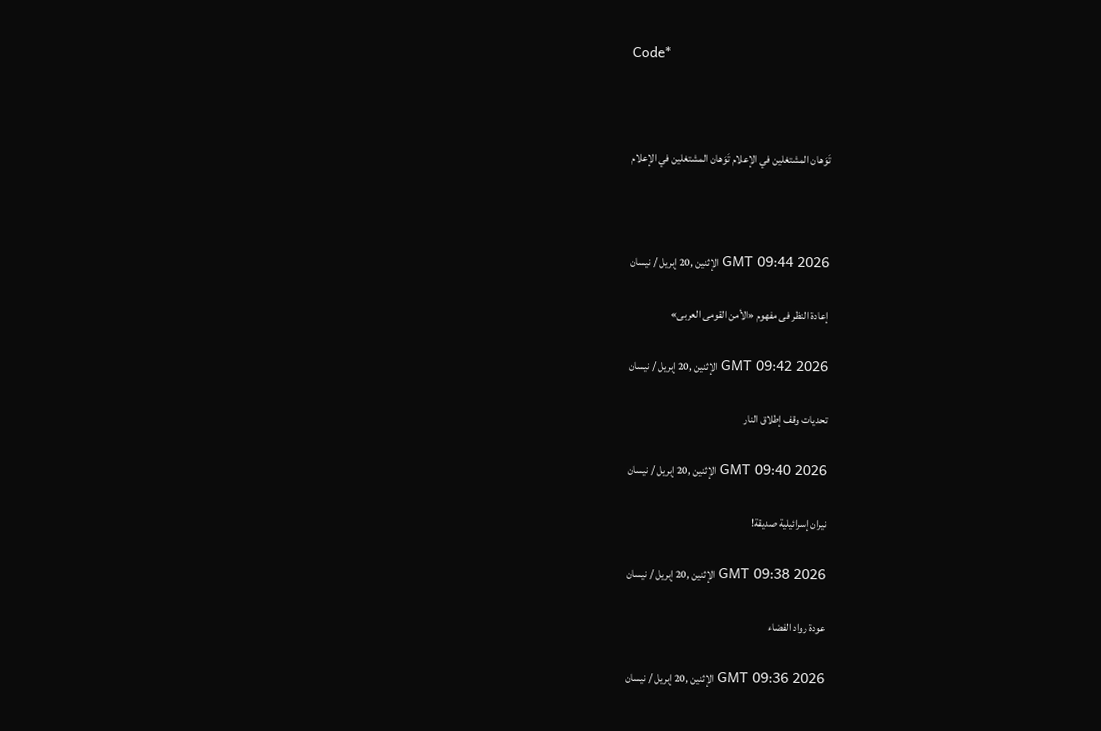Code*



تَوَهان المشتغلين في الإعلام تَوَهان المشتغلين في الإعلام



GMT 09:44 2026 الإثنين ,20 إبريل / نيسان

إعادة النظر فى مفهوم «الأمن القومى العربى»

GMT 09:42 2026 الإثنين ,20 إبريل / نيسان

تحديات وقف إطلاق النار

GMT 09:40 2026 الإثنين ,20 إبريل / نيسان

نيران إسرائيلية صديقة!

GMT 09:38 2026 الإثنين ,20 إبريل / نيسان

عودة رواد الفضاء

GMT 09:36 2026 الإثنين ,20 إبريل / نيسان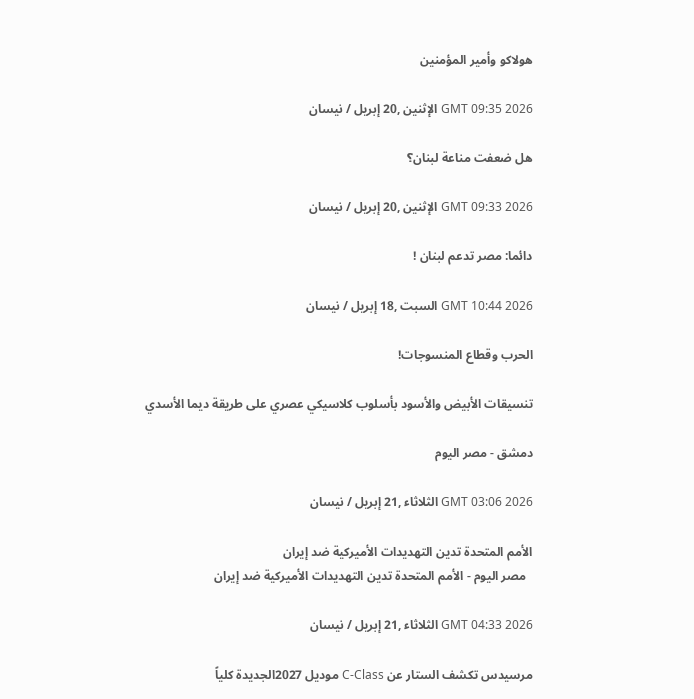هولاكو وأمير المؤمنين

GMT 09:35 2026 الإثنين ,20 إبريل / نيسان

هل ضعفت مناعة لبنان؟

GMT 09:33 2026 الإثنين ,20 إبريل / نيسان

دائما: مصر تدعم لبنان !

GMT 10:44 2026 السبت ,18 إبريل / نيسان

الحرب وقطاع المنسوجات!

تنسيقات الأبيض والأسود بأسلوب كلاسيكي عصري على طريقة ديما الأسدي

دمشق - مصر اليوم

GMT 03:06 2026 الثلاثاء ,21 إبريل / نيسان

الأمم المتحدة تدين التهديدات الأميركية ضد إيران
  مصر اليوم - الأمم المتحدة تدين التهديدات الأميركية ضد إيران

GMT 04:33 2026 الثلاثاء ,21 إبريل / نيسان

مرسيدس تكشف الستار عن C-Class موديل 2027الجديدة كلياً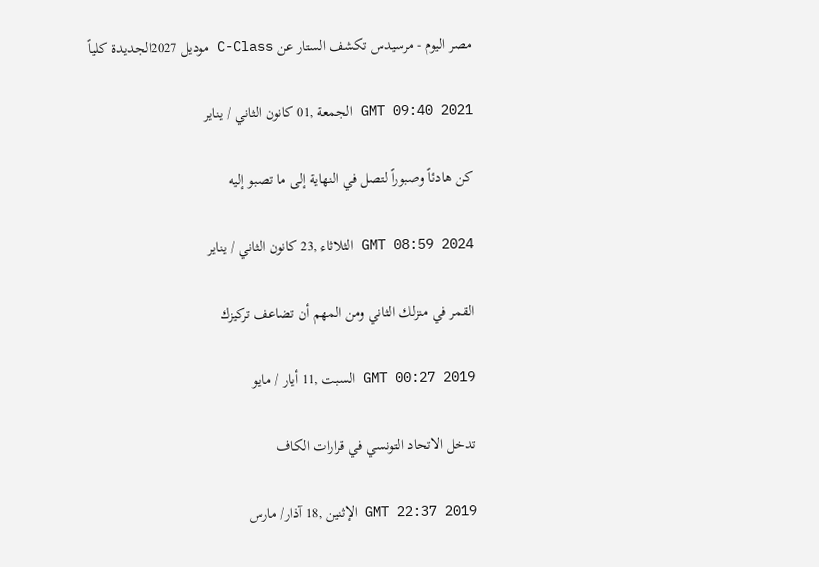مصر اليوم - مرسيدس تكشف الستار عن C-Class موديل 2027الجديدة كلياً

GMT 09:40 2021 الجمعة ,01 كانون الثاني / يناير

كن هادئاً وصبوراً لتصل في النهاية إلى ما تصبو إليه

GMT 08:59 2024 الثلاثاء ,23 كانون الثاني / يناير

القمر في منزلك الثاني ومن المهم أن تضاعف تركيزك

GMT 00:27 2019 السبت ,11 أيار / مايو

تدخل الاتحاد التونسي في قرارات الكاف

GMT 22:37 2019 الإثنين ,18 آذار/ مارس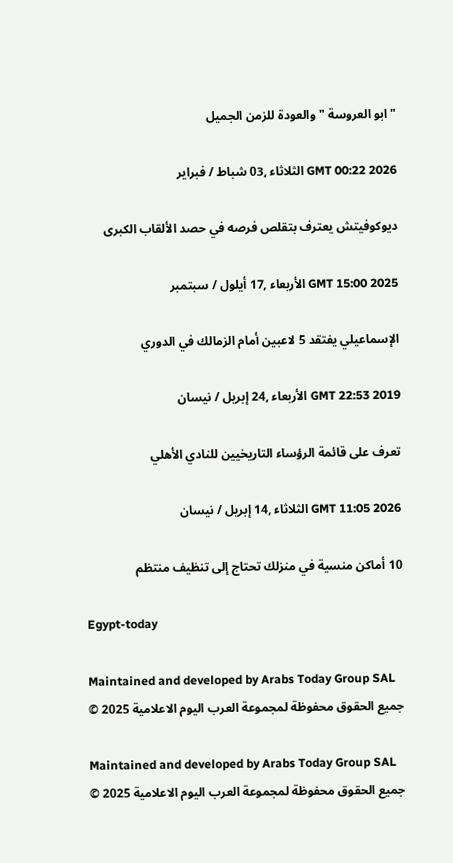" ابو العروسة " والعودة للزمن الجميل

GMT 00:22 2026 الثلاثاء ,03 شباط / فبراير

ديوكوفيتش يعترف بتقلص فرصه في حصد الألقاب الكبرى

GMT 15:00 2025 الأربعاء ,17 أيلول / سبتمبر

الإسماعيلي يفتقد 5 لاعبين أمام الزمالك في الدوري

GMT 22:53 2019 الأربعاء ,24 إبريل / نيسان

تعرف على قائمة الرؤساء التاريخيين للنادي الأهلي

GMT 11:05 2026 الثلاثاء ,14 إبريل / نيسان

10 أماكن منسية في منزلك تحتاج إلى تنظيف منتظم

Egypt-today

Maintained and developed by Arabs Today Group SAL
جميع الحقوق محفوظة لمجموعة العرب اليوم الاعلامية 2025 ©

Maintained and developed by Arabs Today Group SAL
جميع الحقوق محفوظة لمجموعة العرب اليوم الاعلامية 2025 ©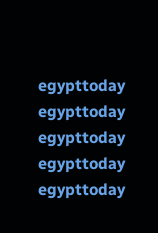egypttoday egypttoday egypttoday egypttoday
egypttoday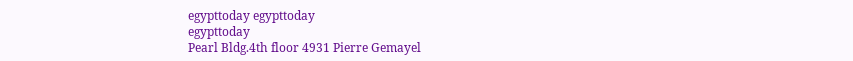egypttoday egypttoday
egypttoday
Pearl Bldg.4th floor 4931 Pierre Gemayel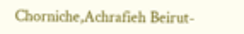Chorniche,Achrafieh Beirut-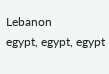Lebanon
egypt, egypt, egypt